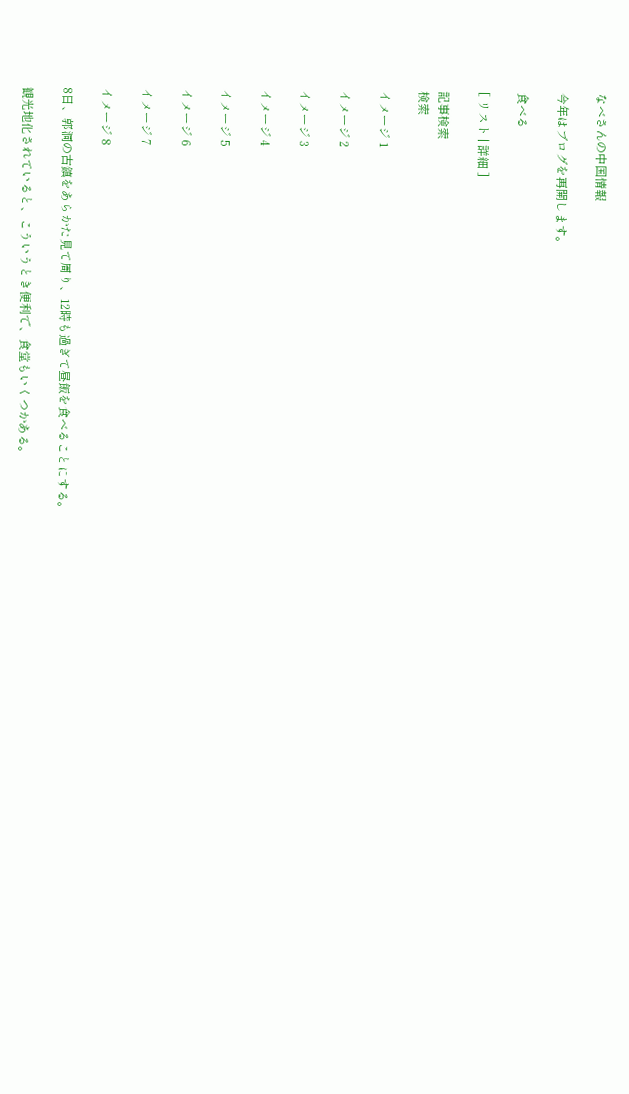なべさんの中国情報

今年はブログを再開します。

食べる

[ リスト | 詳細 ]

記事検索
検索

イメージ 1

イメージ 2

イメージ 3

イメージ 4

イメージ 5

イメージ 6

イメージ 7

イメージ 8

8日、郭洞の古鎮をあらかた見て周り、12時も過ぎて昼飯を食べることにする。

観光地化されていると、こういうとき便利で、食堂もいくつかある。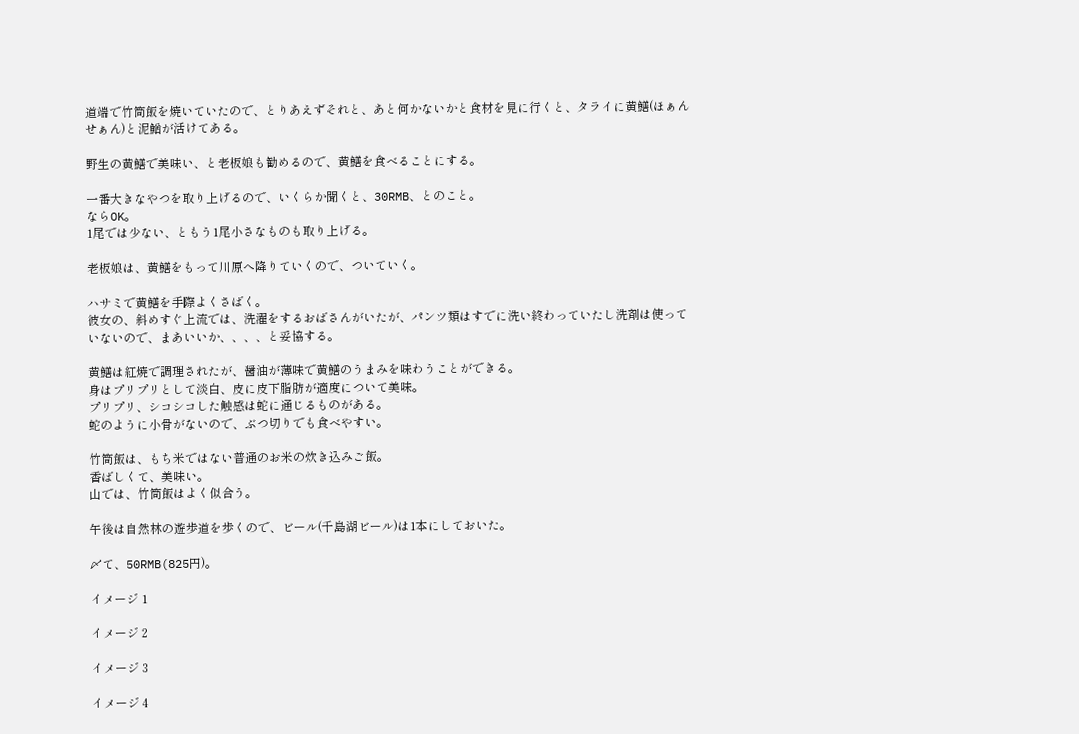道端で竹筒飯を焼いていたので、とりあえずそれと、あと何かないかと食材を見に行くと、タライに黄鱔(ほぁんせぁん)と泥鰌が活けてある。

野生の黄鱔で美味い、と老板娘も勧めるので、黄鱔を食べることにする。

一番大きなやつを取り上げるので、いくらか聞くと、30RMB、とのこと。
ならOK。
1尾では少ない、ともう1尾小さなものも取り上げる。

老板娘は、黄鱔をもって川原へ降りていくので、ついていく。

ハサミで黄鱔を手際よくさばく。
彼女の、斜めすぐ上流では、洗濯をするおばさんがいたが、パンツ類はすでに洗い終わっていたし洗剤は使っていないので、まあいいか、、、、と妥協する。

黄鱔は紅焼で調理されたが、醤油が薄味で黄鱔のうまみを味わうことができる。
身はプリプリとして淡白、皮に皮下脂肪が適度について美味。
プリプリ、シコシコした触感は蛇に通じるものがある。
蛇のように小骨がないので、ぶつ切りでも食べやすい。

竹筒飯は、もち米ではない普通のお米の炊き込みご飯。
香ばしくて、美味い。
山では、竹筒飯はよく似合う。

午後は自然林の遊歩道を歩くので、ビール(千島湖ビール)は1本にしておいた。

〆て、50RMB(825円)。

イメージ 1

イメージ 2

イメージ 3

イメージ 4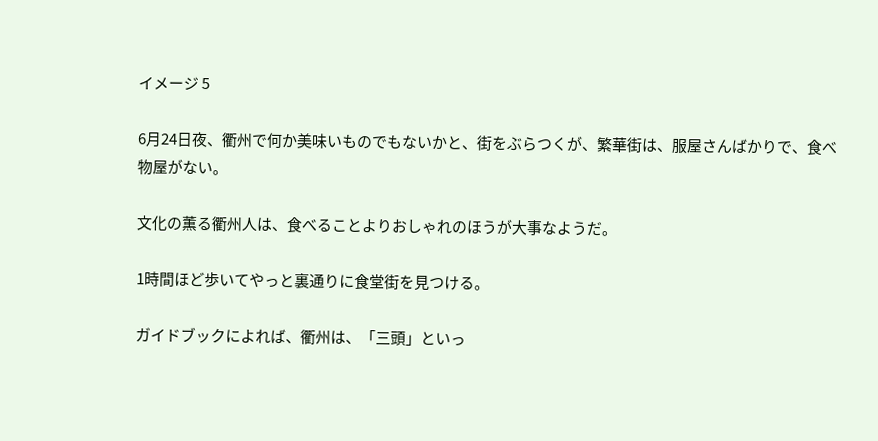イメージ 5

6月24日夜、衢州で何か美味いものでもないかと、街をぶらつくが、繁華街は、服屋さんばかりで、食べ物屋がない。

文化の薫る衢州人は、食べることよりおしゃれのほうが大事なようだ。

1時間ほど歩いてやっと裏通りに食堂街を見つける。

ガイドブックによれば、衢州は、「三頭」といっ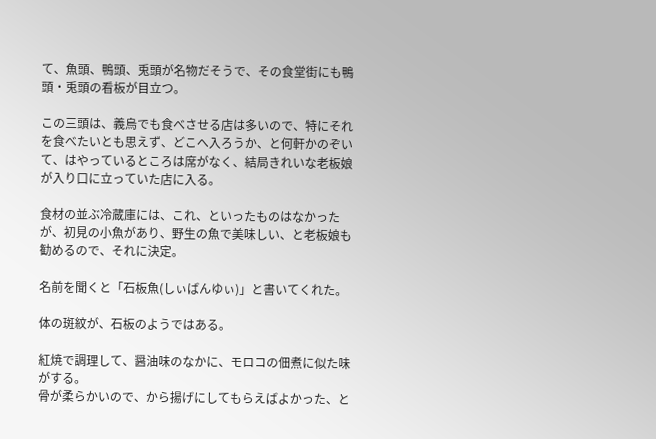て、魚頭、鴨頭、兎頭が名物だそうで、その食堂街にも鴨頭・兎頭の看板が目立つ。

この三頭は、義烏でも食べさせる店は多いので、特にそれを食べたいとも思えず、どこへ入ろうか、と何軒かのぞいて、はやっているところは席がなく、結局きれいな老板娘が入り口に立っていた店に入る。

食材の並ぶ冷蔵庫には、これ、といったものはなかったが、初見の小魚があり、野生の魚で美味しい、と老板娘も勧めるので、それに決定。

名前を聞くと「石板魚(しぃばんゆぃ)」と書いてくれた。

体の斑紋が、石板のようではある。

紅焼で調理して、醤油味のなかに、モロコの佃煮に似た味がする。
骨が柔らかいので、から揚げにしてもらえばよかった、と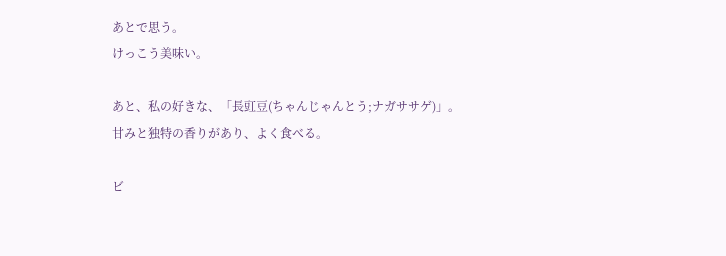あとで思う。
けっこう美味い。

あと、私の好きな、「長豇豆(ちゃんじゃんとう;ナガササゲ)」。
甘みと独特の香りがあり、よく食べる。

ビ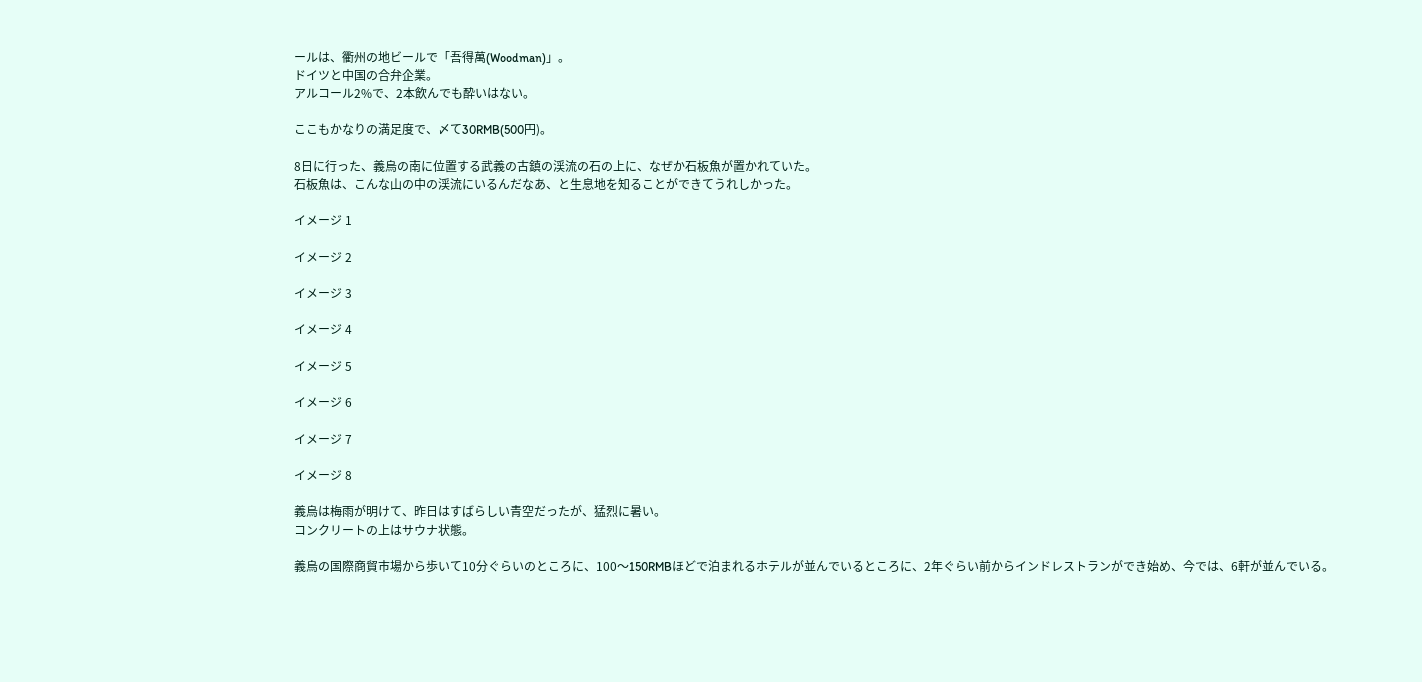ールは、衢州の地ビールで「吾得萬(Woodman)」。
ドイツと中国の合弁企業。
アルコール2%で、2本飲んでも酔いはない。

ここもかなりの満足度で、〆て30RMB(500円)。

8日に行った、義烏の南に位置する武義の古鎮の渓流の石の上に、なぜか石板魚が置かれていた。
石板魚は、こんな山の中の渓流にいるんだなあ、と生息地を知ることができてうれしかった。

イメージ 1

イメージ 2

イメージ 3

イメージ 4

イメージ 5

イメージ 6

イメージ 7

イメージ 8

義烏は梅雨が明けて、昨日はすばらしい青空だったが、猛烈に暑い。
コンクリートの上はサウナ状態。

義烏の国際商貿市場から歩いて10分ぐらいのところに、100〜150RMBほどで泊まれるホテルが並んでいるところに、2年ぐらい前からインドレストランができ始め、今では、6軒が並んでいる。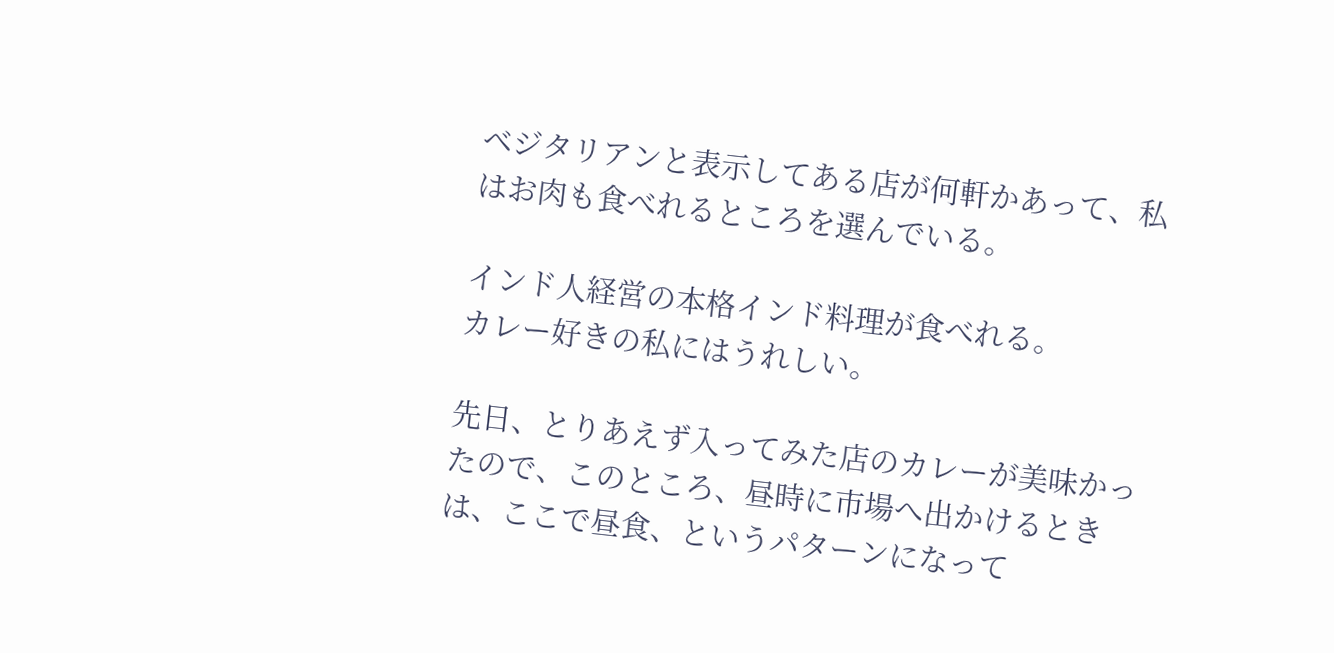ベジタリアンと表示してある店が何軒かあって、私はお肉も食べれるところを選んでいる。

インド人経営の本格インド料理が食べれる。
カレー好きの私にはうれしい。

先日、とりあえず入ってみた店のカレーが美味かったので、このところ、昼時に市場へ出かけるときは、ここで昼食、というパターンになって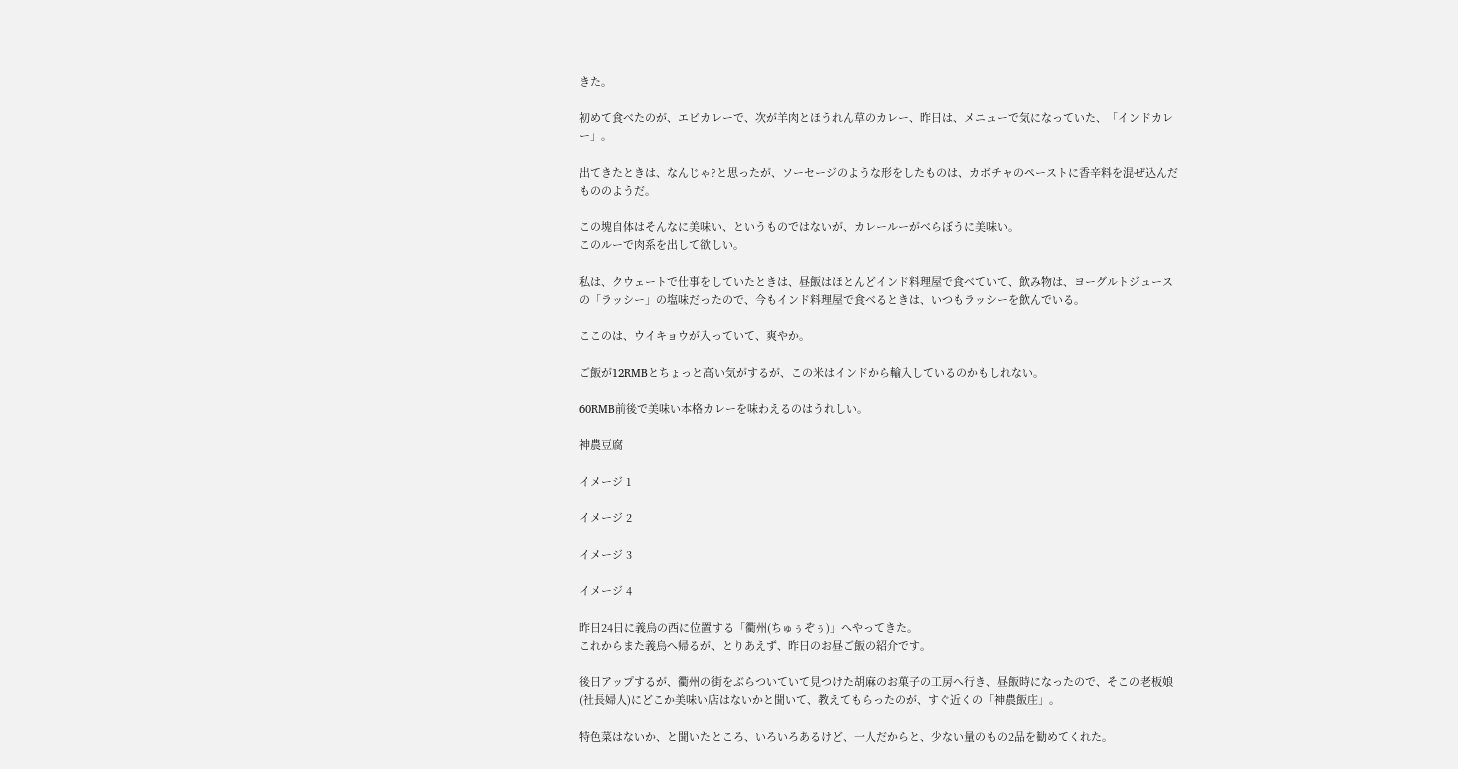きた。

初めて食べたのが、エビカレーで、次が羊肉とほうれん草のカレー、昨日は、メニューで気になっていた、「インドカレー」。

出てきたときは、なんじゃ?と思ったが、ソーセージのような形をしたものは、カボチャのペーストに香辛料を混ぜ込んだもののようだ。

この塊自体はそんなに美味い、というものではないが、カレールーがべらぼうに美味い。
このルーで肉系を出して欲しい。

私は、クウェートで仕事をしていたときは、昼飯はほとんどインド料理屋で食べていて、飲み物は、ヨーグルトジュースの「ラッシー」の塩味だったので、今もインド料理屋で食べるときは、いつもラッシーを飲んでいる。

ここのは、ウイキョウが入っていて、爽やか。

ご飯が12RMBとちょっと高い気がするが、この米はインドから輸入しているのかもしれない。

60RMB前後で美味い本格カレーを味わえるのはうれしい。

神農豆腐

イメージ 1

イメージ 2

イメージ 3

イメージ 4

昨日24日に義烏の西に位置する「衢州(ちゅぅぞぅ)」へやってきた。
これからまた義烏へ帰るが、とりあえず、昨日のお昼ご飯の紹介です。

後日アップするが、衢州の街をぶらついていて見つけた胡麻のお菓子の工房へ行き、昼飯時になったので、そこの老板娘(社長婦人)にどこか美味い店はないかと聞いて、教えてもらったのが、すぐ近くの「神農飯庄」。

特色菜はないか、と聞いたところ、いろいろあるけど、一人だからと、少ない量のもの2品を勧めてくれた。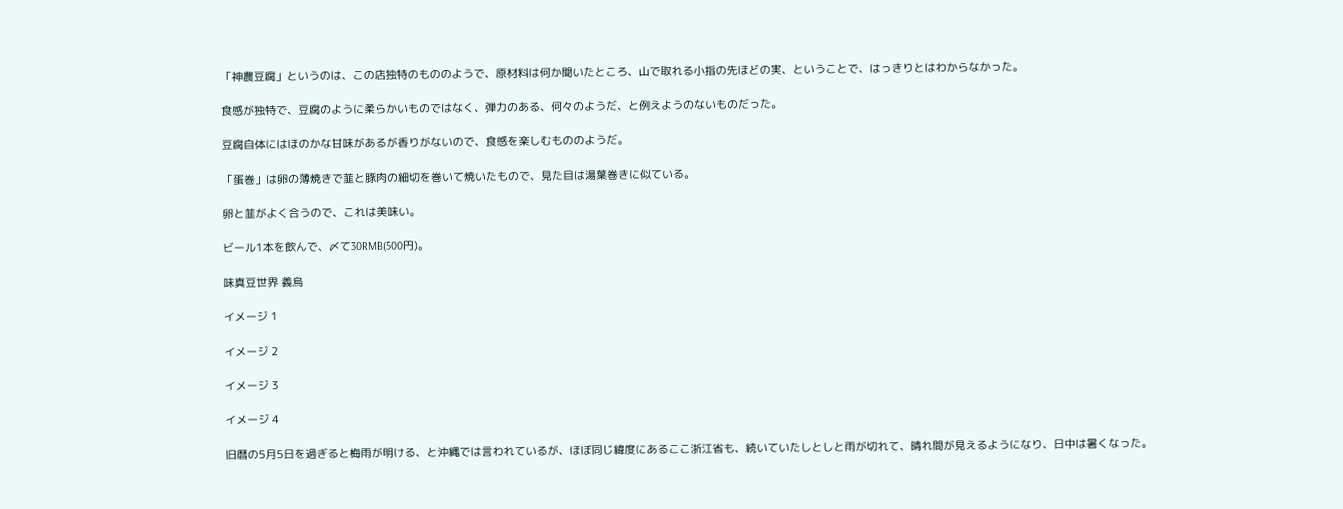「神農豆腐」というのは、この店独特のもののようで、原材料は何か聞いたところ、山で取れる小指の先ほどの実、ということで、はっきりとはわからなかった。

食感が独特で、豆腐のように柔らかいものではなく、弾力のある、何々のようだ、と例えようのないものだった。

豆腐自体にはほのかな甘味があるが香りがないので、食感を楽しむもののようだ。

「蛋巻」は卵の薄焼きで韮と豚肉の細切を巻いて焼いたもので、見た目は湯葉巻きに似ている。

卵と韮がよく合うので、これは美味い。

ビール1本を飲んで、〆て30RMB(500円)。

味真豆世界 義烏

イメージ 1

イメージ 2

イメージ 3

イメージ 4

旧暦の5月5日を過ぎると梅雨が明ける、と沖縄では言われているが、ほぼ同じ緯度にあるここ浙江省も、続いていたしとしと雨が切れて、晴れ間が見えるようになり、日中は暑くなった。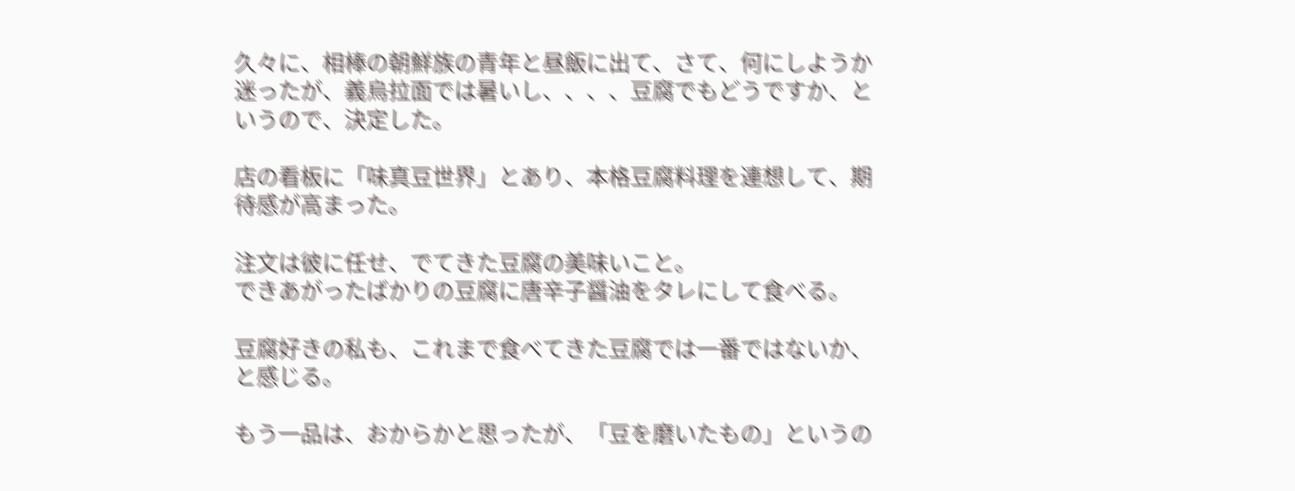久々に、相棒の朝鮮族の青年と昼飯に出て、さて、何にしようか迷ったが、義烏拉面では暑いし、、、、豆腐でもどうですか、というので、決定した。

店の看板に「味真豆世界」とあり、本格豆腐料理を連想して、期待感が高まった。

注文は彼に任せ、でてきた豆腐の美味いこと。
できあがったばかりの豆腐に唐辛子醤油をタレにして食べる。

豆腐好きの私も、これまで食べてきた豆腐では一番ではないか、と感じる。

もう一品は、おからかと思ったが、「豆を磨いたもの」というの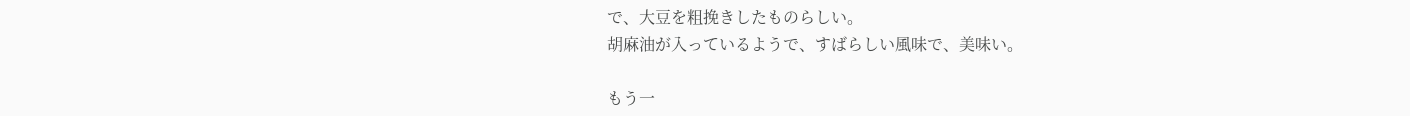で、大豆を粗挽きしたものらしい。
胡麻油が入っているようで、すばらしい風味で、美味い。

もう一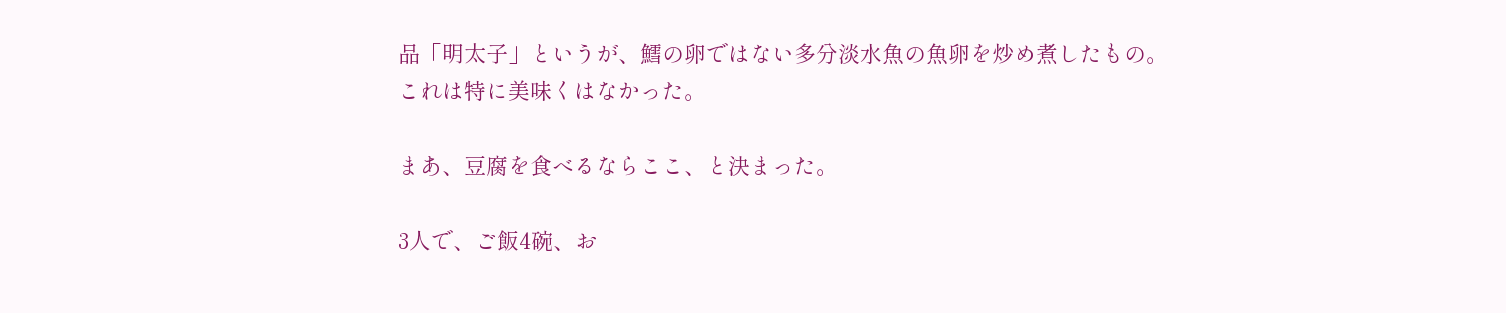品「明太子」というが、鱈の卵ではない多分淡水魚の魚卵を炒め煮したもの。
これは特に美味くはなかった。

まあ、豆腐を食べるならここ、と決まった。

3人で、ご飯4碗、お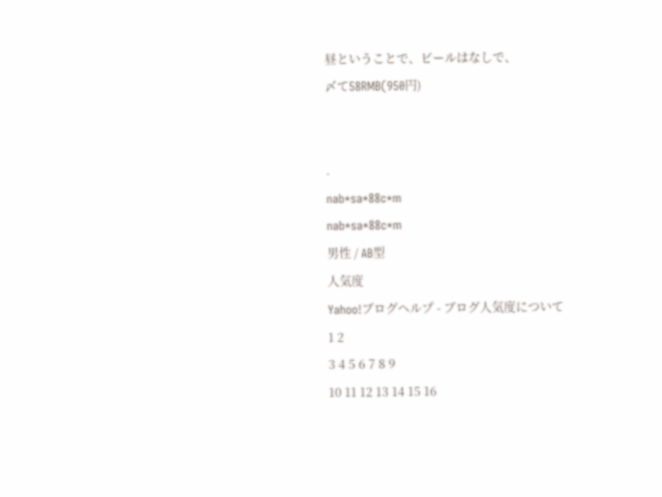昼ということで、ビールはなしで、
〆て58RMB(950円)


.
nab*sa*88c*m
nab*sa*88c*m
男性 / AB型
人気度
Yahoo!ブログヘルプ - ブログ人気度について
1 2
3 4 5 6 7 8 9
10 11 12 13 14 15 16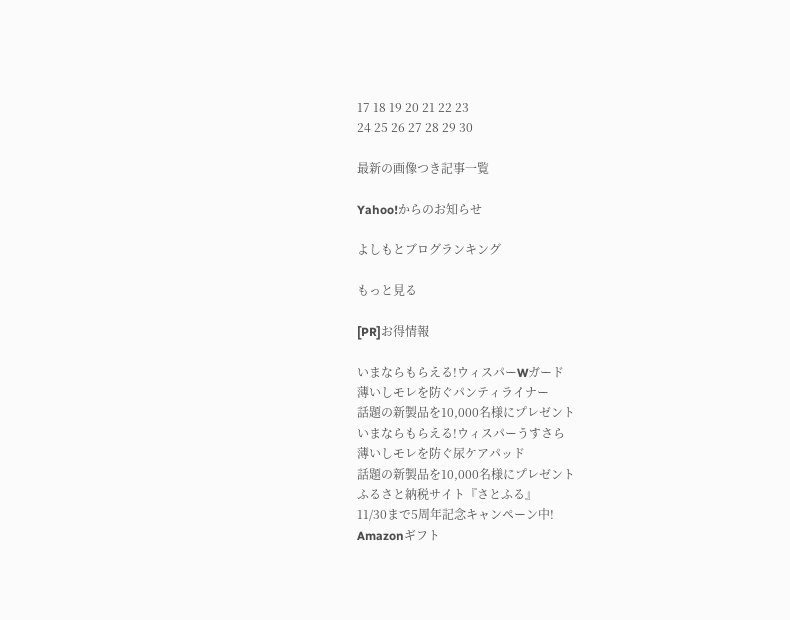17 18 19 20 21 22 23
24 25 26 27 28 29 30

最新の画像つき記事一覧

Yahoo!からのお知らせ

よしもとブログランキング

もっと見る

[PR]お得情報

いまならもらえる!ウィスパーWガード
薄いしモレを防ぐパンティライナー
話題の新製品を10,000名様にプレゼント
いまならもらえる!ウィスパーうすさら
薄いしモレを防ぐ尿ケアパッド
話題の新製品を10,000名様にプレゼント
ふるさと納税サイト『さとふる』
11/30まで5周年記念キャンペーン中!
Amazonギフト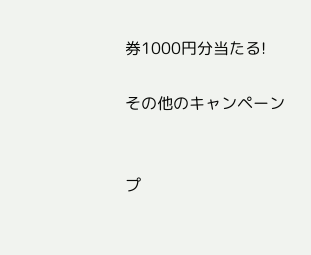券1000円分当たる!

その他のキャンペーン


プ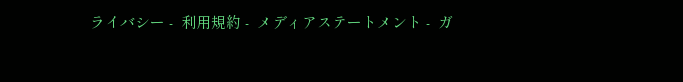ライバシー -  利用規約 -  メディアステートメント -  ガ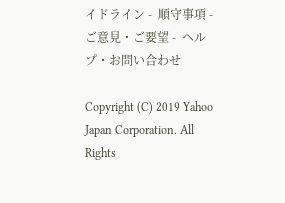イドライン -  順守事項 -  ご意見・ご要望 -  ヘルプ・お問い合わせ

Copyright (C) 2019 Yahoo Japan Corporation. All Rights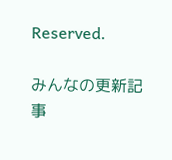Reserved.

みんなの更新記事